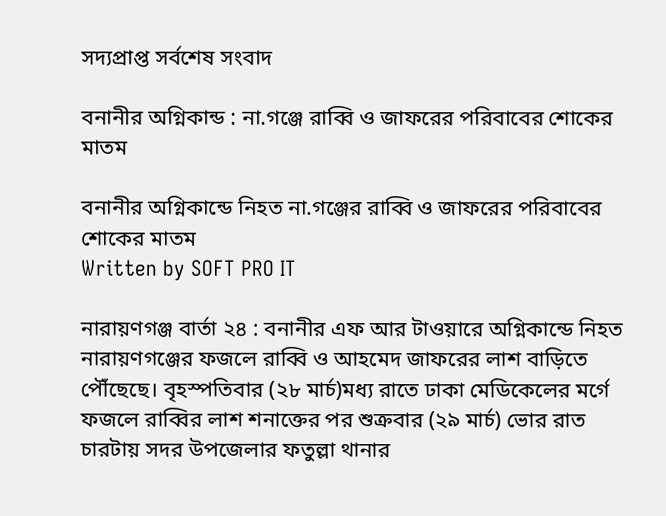সদ্যপ্রাপ্ত সর্বশেষ সংবাদ

বনানীর অগ্নিকান্ড : না.গঞ্জে রাব্বি ও জাফরের পরিবাবের শোকের মাতম

বনানীর অগ্নিকান্ডে নিহত না.গঞ্জের রাব্বি ও জাফরের পরিবাবের শোকের মাতম
Written by SOFT PRO IT

নারায়ণগঞ্জ বার্তা ২৪ : বনানীর এফ আর টাওয়ারে অগ্নিকান্ডে নিহত নারায়ণগঞ্জের ফজলে রাব্বি ও আহমেদ জাফরের লাশ বাড়িতে পৌঁছেছে। বৃহস্পতিবার (২৮ মার্চ)মধ্য রাতে ঢাকা মেডিকেলের মর্গে ফজলে রাব্বির লাশ শনাক্তের পর শুক্রবার (২৯ মার্চ) ভোর রাত চারটায় সদর উপজেলার ফতুল্লা থানার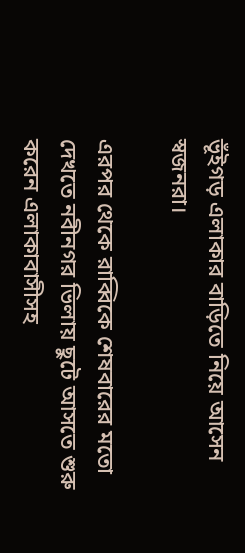ভূঁইগড় এলাকার বাড়িতে নিয়ে আসেন স্বজনরা।

এরপর থেকে রাব্বিকে শেষবারের মতো দেখতে নবীনগর ভিলায় ছুটে আসতে শুরু করেন এলাকাবাসীসহ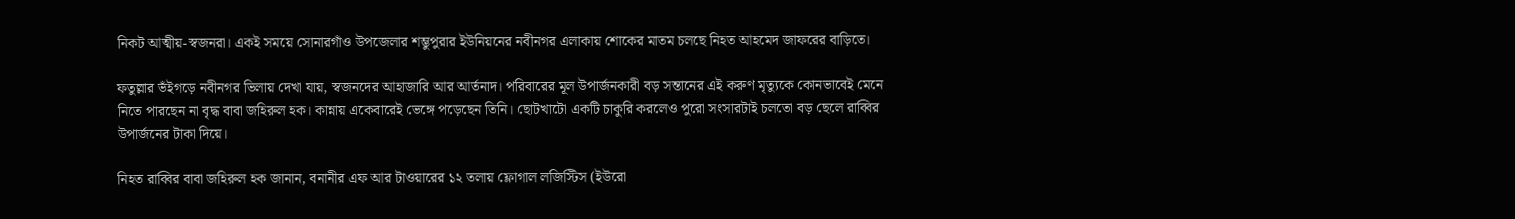নিকট আত্মীয়-স্বজনরা। একই সময়ে সোনারগাঁও উপজেলার শম্ভুপুরার ইউনিয়নের নবীনগর এলাকায় শোকের মাতম চলছে নিহত আহমেদ জাফরের বাড়িতে।

ফতুল্লার ভঁইগড়ে নবীনগর ভিলায় দেখা যায়, স্বজনদের আহাজারি আর আর্তনাদ। পরিবারের মূল উপার্জনকারী বড় সন্তানের এই করুণ মৃত্যুকে কোনভাবেই মেনে নিতে পারছেন না বৃদ্ধ বাবা জহিরুল হক। কান্নায় একেবারেই ভেঙ্গে পড়েছেন তিনি। ছোটখাটো একটি চাকুরি করলেও পুরো সংসারটাই চলতো বড় ছেলে রাব্বির উপার্জনের টাকা দিয়ে।

নিহত রাব্বির বাবা জহিরুল হক জানান, বনানীর এফ আর টাওয়ারের ১২ তলায় ফ্লোগাল লজিস্টিস (ইউরো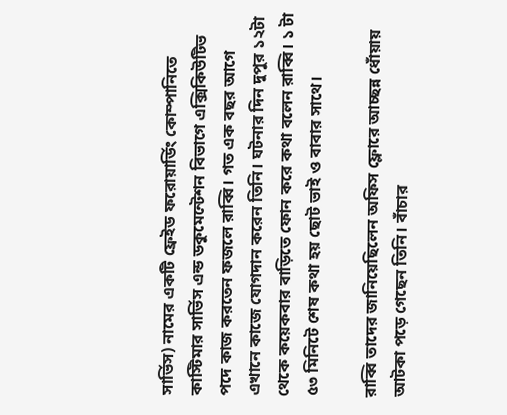সার্ভিস) নামের একটি ফ্রেইড ফরোয়ার্ডিং কোম্পানিতে কাস্টিমার সার্ভিস এন্ড ডকুমেন্টেশন বিভাগে এক্সিকিউটিভ পদে কাজ করতেন ফজলে রাব্বি। গত এক বছর আগে এখানে কাজে যোগদান করেন তিনি। ঘটনার দিন দুপুর ১২টা থেকে কয়েকবার বাড়িতে ফোন করে কথা বলেন রাব্বি। ১ টা ৫৩ মিনিটে শেষ কথা হয় ছোট ভাই ও বাবার সাথে।

রাব্বি তাদের জানিয়েছিলেন অফিস ফ্লোরে আচ্ছন্ন ধোঁয়ায় আটকা পড়ে গেছেন তিনি। বাঁচার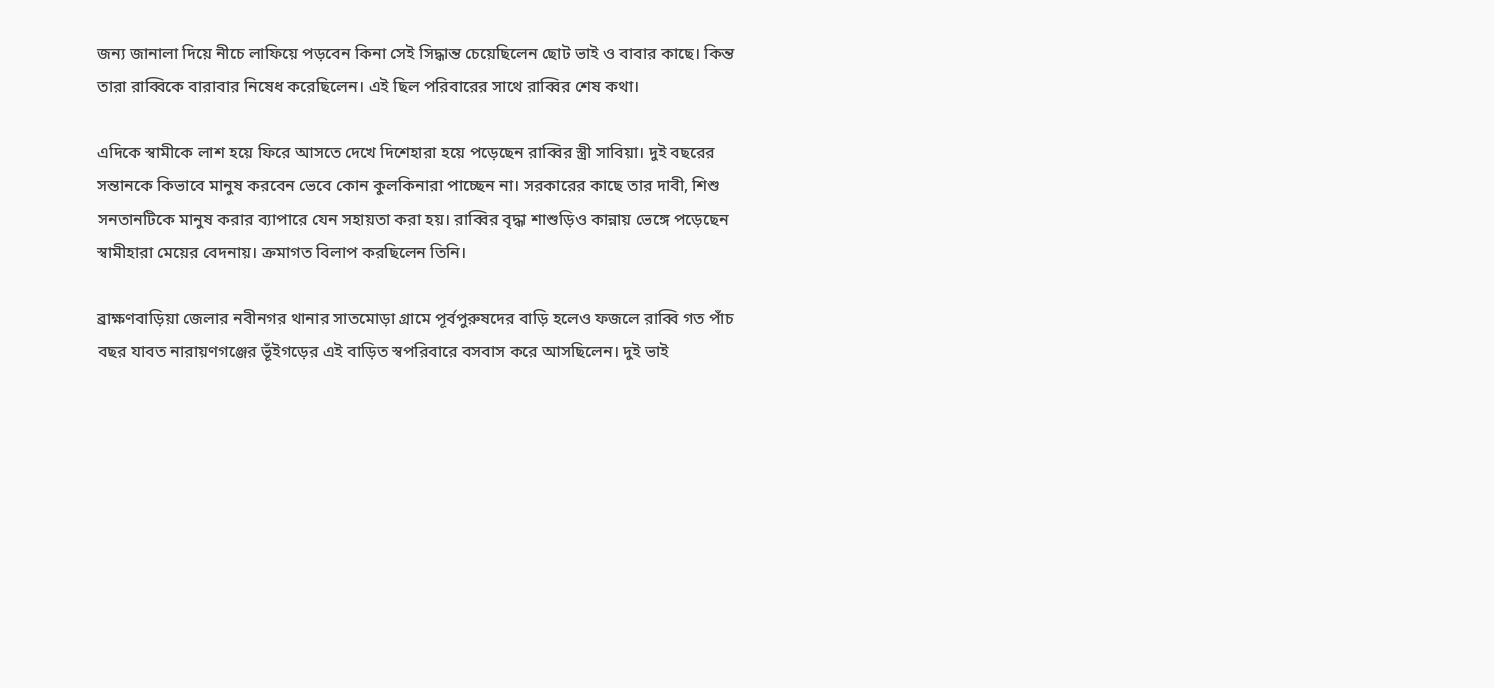জন্য জানালা দিয়ে নীচে লাফিয়ে পড়বেন কিনা সেই সিদ্ধান্ত চেয়েছিলেন ছোট ভাই ও বাবার কাছে। কিন্ত তারা রাব্বিকে বারাবার নিষেধ করেছিলেন। এই ছিল পরিবারের সাথে রাব্বির শেষ কথা।

এদিকে স্বামীকে লাশ হয়ে ফিরে আসতে দেখে দিশেহারা হয়ে পড়েছেন রাব্বির স্ত্রী সাবিয়া। দুই বছরের সন্তানকে কিভাবে মানুষ করবেন ভেবে কোন কুলকিনারা পাচ্ছেন না। সরকারের কাছে তার দাবী, শিশু সনতানটিকে মানুষ করার ব্যাপারে যেন সহায়তা করা হয়। রাব্বির বৃদ্ধা শাশুড়িও কান্নায় ভেঙ্গে পড়েছেন স্বামীহারা মেয়ের বেদনায়। ক্রমাগত বিলাপ করছিলেন তিনি।

ব্রাক্ষণবাড়িয়া জেলার নবীনগর থানার সাতমোড়া গ্রামে পূর্বপুরুষদের বাড়ি হলেও ফজলে রাব্বি গত পাঁচ বছর যাবত নারায়ণগঞ্জের ভূঁইগড়ের এই বাড়িত স্বপরিবারে বসবাস করে আসছিলেন। দুই ভাই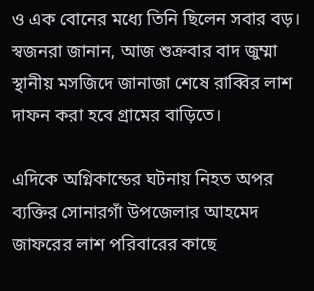ও এক বোনের মধ্যে তিনি ছিলেন সবার বড়। স্বজনরা জানান, আজ শুক্রবার বাদ জুম্মা স্থানীয় মসজিদে জানাজা শেষে রাব্বির লাশ দাফন করা হবে গ্রামের বাড়িতে।

এদিকে অগ্নিকান্ডের ঘটনায় নিহত অপর ব্যক্তির সোনারগাঁ উপজেলার আহমেদ জাফরের লাশ পরিবারের কাছে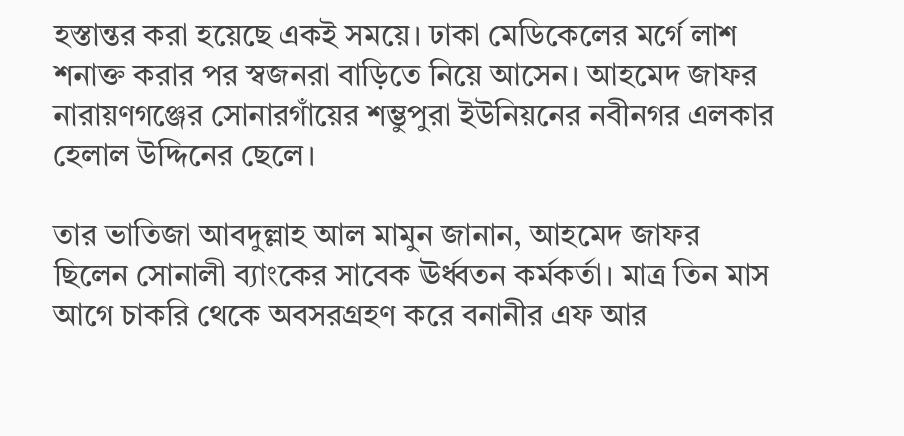হস্তান্তর করা হয়েছে একই সময়ে। ঢাকা মেডিকেলের মর্গে লাশ শনাক্ত করার পর স্বজনরা বাড়িতে নিয়ে আসেন। আহমেদ জাফর নারায়ণগঞ্জের সোনারগাঁয়ের শম্ভুপুরা ইউনিয়নের নবীনগর এলকার হেলাল উদ্দিনের ছেলে।

তার ভাতিজা আবদুল্লাহ আল মামুন জানান, আহমেদ জাফর ছিলেন সোনালী ব্যাংকের সাবেক ঊর্ধ্বতন কর্মকর্তা। মাত্র তিন মাস আগে চাকরি থেকে অবসরগ্রহণ করে বনানীর এফ আর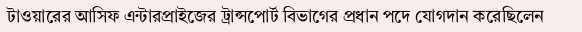টাওয়ারের আসিফ এন্টারপ্রাইজের ট্রান্সপোর্ট বিভাগের প্রধান পদে যোগদান করেছিলেন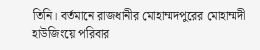তিনি। বর্তমানে রাজধানীর মোহাম্মদপুরের মোহাম্মদী হাউজিংয়ে পরিবার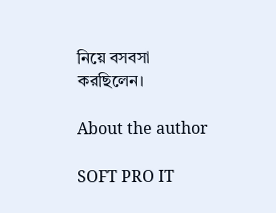নিয়ে বসবসা করছিলেন।

About the author

SOFT PRO IT